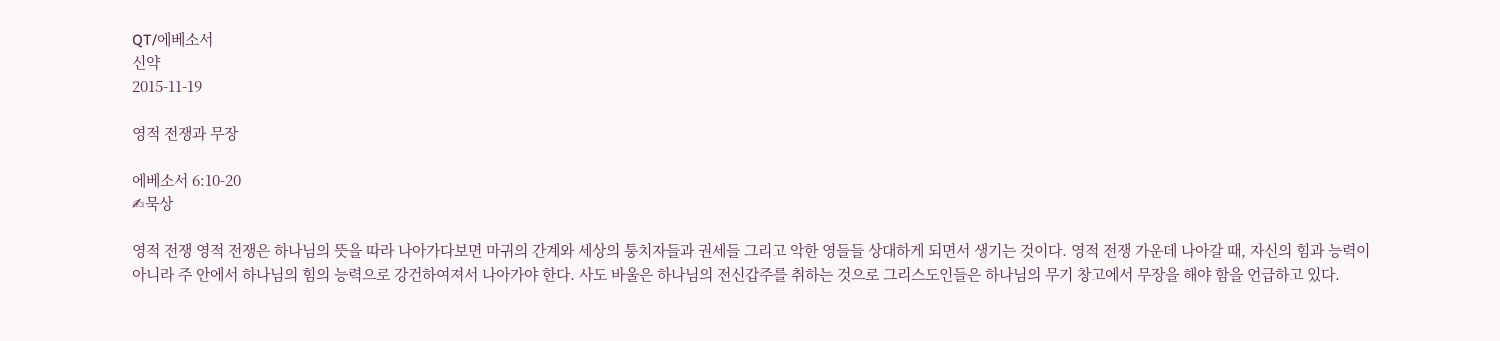QT/에베소서
신약
2015-11-19

영적 전쟁과 무장

에베소서 6:10-20
✍묵상

영적 전쟁 영적 전쟁은 하나님의 뜻을 따라 나아가다보면 마귀의 간계와 세상의 퉁치자들과 권세들 그리고 악한 영들들 상대하게 되면서 생기는 것이다. 영적 전쟁 가운데 나아갈 때, 자신의 힘과 능력이 아니라 주 안에서 하나님의 힘의 능력으로 강건하여져서 나아가야 한다. 사도 바울은 하나님의 전신갑주를 취하는 것으로 그리스도인들은 하나님의 무기 창고에서 무장을 해야 함을 언급하고 있다.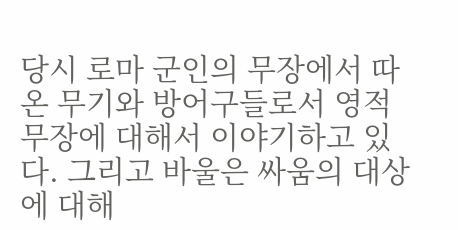당시 로마 군인의 무장에서 따온 무기와 방어구들로서 영적 무장에 대해서 이야기하고 있다. 그리고 바울은 싸움의 대상에 대해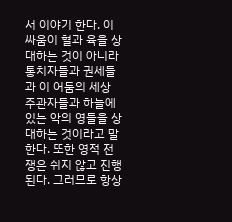서 이야기 한다. 이 싸움이 혈과 육을 상대하는 것이 아니라 통치자들과 권세들과 이 어둠의 세상 주관자들과 하늘에 있는 악의 영들을 상대하는 것이라고 말한다. 또한 영적 전쟁은 쉬지 않고 진행된다. 그러므로 항상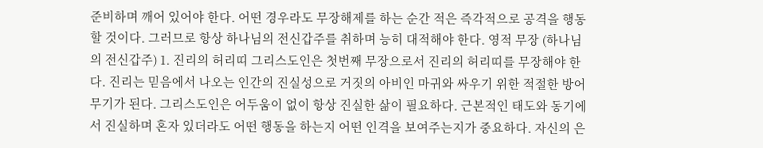준비하며 깨어 있어야 한다. 어떤 경우라도 무장해제를 하는 순간 적은 즉각적으로 공격을 행동할 것이다. 그러므로 항상 하나님의 전신갑주를 취하며 능히 대적해야 한다. 영적 무장 (하나님의 전신갑주) 1. 진리의 허리띠 그리스도인은 첫번째 무장으로서 진리의 허리띠를 무장해야 한다. 진리는 믿음에서 나오는 인간의 진실성으로 거짓의 아비인 마귀와 싸우기 위한 적절한 방어무기가 된다. 그리스도인은 어두움이 없이 항상 진실한 삶이 필요하다. 근본적인 태도와 동기에서 진실하며 혼자 있더라도 어떤 행동을 하는지 어떤 인격을 보여주는지가 중요하다. 자신의 은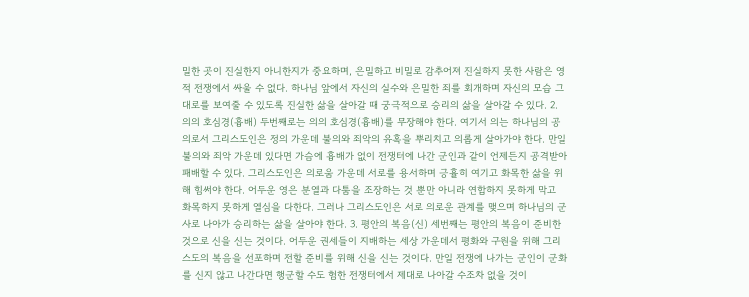밀한 곳이 진실한지 아니한지가 중요하며, 은밀하고 비밀로 감추어져 진실하지 못한 사람은 영적 전쟁에서 싸울 수 없다. 하나님 앞에서 자신의 실수와 은밀한 죄를 회개하며 자신의 모습 그대로를 보여줄 수 있도록 진실한 삶을 살아갈 때 궁극적으로 승리의 삶을 살아갈 수 있다. 2. 의의 호심경(흉배) 두번째로는 의의 호심경(흉배)를 무장해야 한다. 여기서 의는 하나님의 공의로서 그리스도인은 정의 가운데 불의와 죄악의 유혹을 뿌리치고 의롭게 살아가야 한다. 만일 불의와 죄악 가운데 있다면 가슴에 흉배가 없이 전쟁터에 나간 군인과 같이 언제든지 공격받아 패배할 수 있다. 그리스도인은 의로움 가운데 서로를 용서하며 긍휼히 여기고 화목한 삶을 위해 힘써야 한다. 어두운 영은 분열과 다툼을 조장하는 것 뿐만 아니라 연합하지 못하게 막고 화목하지 못하게 열심을 다한다. 그러나 그리스도인은 서로 의로운 관계를 맺으며 하나님의 군사로 나아가 승리하는 삶을 살아야 한다. 3. 평안의 복음(신) 세번째는 평안의 복음이 준비한 것으로 신을 신는 것이다. 어두운 권세들이 지배하는 세상 가운데서 평화와 구원을 위해 그리스도의 복음을 선포하며 전할 준비를 위해 신을 신는 것이다. 만일 전쟁에 나가는 군인이 군화를 신지 않고 나간다면 행군할 수도 험한 전쟁터에서 제대로 나아갈 수조차 없을 것이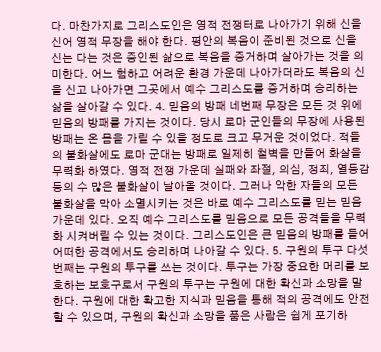다. 마찬가지로 그리스도인은 영적 전쟁터로 나아가기 위해 신을 신어 영적 무장을 해야 한다. 평안의 복음이 준비된 것으로 신을 신는 다는 것은 증인된 삶으로 복음을 증거하며 살아가는 것을 의미한다. 어느 험하고 어려운 환경 가운데 나아가더라도 복음의 신을 신고 나아가면 그곳에서 예수 그리스도를 증거하며 승리하는 삶을 살아갈 수 있다. 4. 믿음의 방패 네번째 무장은 모든 것 위에 믿음의 방패를 가지는 것이다. 당시 로마 군인들의 무장에 사용된 방패는 온 몸을 가릴 수 있을 정도로 크고 무거운 것이었다. 적들의 불화살에도 로마 군대는 방패로 일제히 철벽을 만들어 화살을 무력화 하였다. 영적 전쟁 가운데 실패와 좌절, 의심, 정죄, 열등감 등의 수 많은 불화살이 날아올 것이다. 그러나 악한 자들의 모든 불화살을 막아 소멸시키는 것은 바로 예수 그리스도를 믿는 믿음 가운데 있다. 오직 예수 그리스도를 믿음으로 모든 공격들을 무력화 시켜버릴 수 있는 것이다. 그리스도인은 큰 믿음의 방패를 들어 어떠한 공격에서도 승리하며 나아갈 수 있다. 5. 구원의 투구 다섯번째는 구원의 투구를 쓰는 것이다. 투구는 가장 중요한 머리를 보호하는 보호구로서 구원의 투구는 구원에 대한 확신과 소망을 말한다. 구원에 대한 확고한 지식과 믿음을 통해 적의 공격에도 안전할 수 있으며, 구원의 확신과 소망을 품은 사람은 쉽게 포기하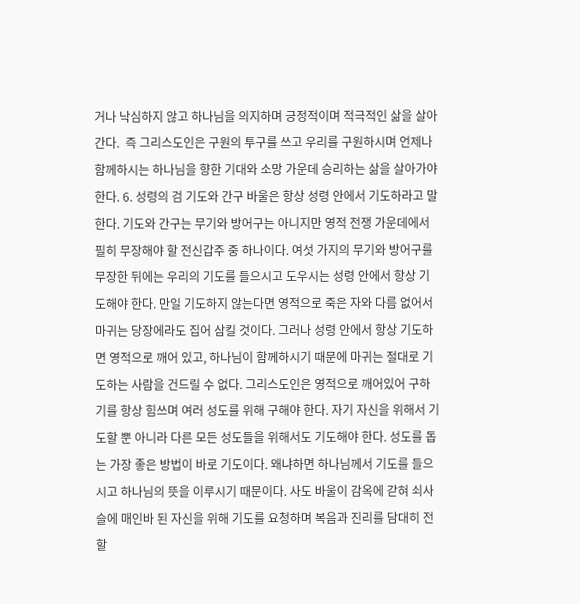거나 낙심하지 않고 하나님을 의지하며 긍정적이며 적극적인 삶을 살아간다.  즉 그리스도인은 구원의 투구를 쓰고 우리를 구원하시며 언제나 함께하시는 하나님을 향한 기대와 소망 가운데 승리하는 삶을 살아가야 한다. 6. 성령의 검 기도와 간구 바울은 항상 성령 안에서 기도하라고 말한다. 기도와 간구는 무기와 방어구는 아니지만 영적 전쟁 가운데에서 필히 무장해야 할 전신갑주 중 하나이다. 여섯 가지의 무기와 방어구를 무장한 뒤에는 우리의 기도를 들으시고 도우시는 성령 안에서 항상 기도해야 한다. 만일 기도하지 않는다면 영적으로 죽은 자와 다름 없어서 마귀는 당장에라도 집어 삼킬 것이다. 그러나 성령 안에서 항상 기도하면 영적으로 깨어 있고, 하나님이 함께하시기 때문에 마귀는 절대로 기도하는 사람을 건드릴 수 없다. 그리스도인은 영적으로 깨어있어 구하기를 항상 힘쓰며 여러 성도를 위해 구해야 한다. 자기 자신을 위해서 기도할 뿐 아니라 다른 모든 성도들을 위해서도 기도해야 한다. 성도를 돕는 가장 좋은 방법이 바로 기도이다. 왜냐하면 하나님께서 기도를 들으시고 하나님의 뜻을 이루시기 때문이다. 사도 바울이 감옥에 갇혀 쇠사슬에 매인바 된 자신을 위해 기도를 요청하며 복음과 진리를 담대히 전할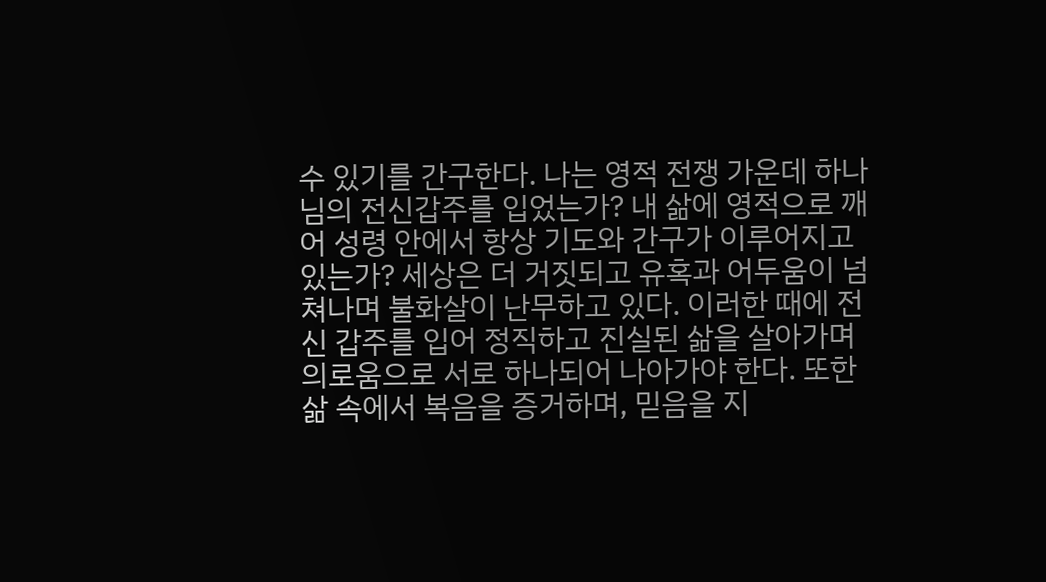수 있기를 간구한다. 나는 영적 전쟁 가운데 하나님의 전신갑주를 입었는가? 내 삶에 영적으로 깨어 성령 안에서 항상 기도와 간구가 이루어지고 있는가? 세상은 더 거짓되고 유혹과 어두움이 넘쳐나며 불화살이 난무하고 있다. 이러한 때에 전신 갑주를 입어 정직하고 진실된 삶을 살아가며 의로움으로 서로 하나되어 나아가야 한다. 또한 삶 속에서 복음을 증거하며, 믿음을 지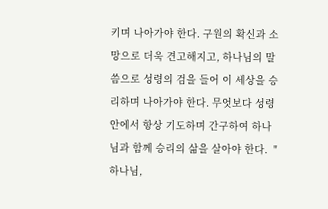키며 나아가야 한다. 구원의 확신과 소망으로 더욱 견고해지고, 하나님의 말씀으로 성령의 검을 들어 이 세상을 승리하며 나아가야 한다. 무엇보다 성령안에서 항상 기도하며 간구하여 하나님과 함께 승리의 삶을 살아야 한다.  "하나님,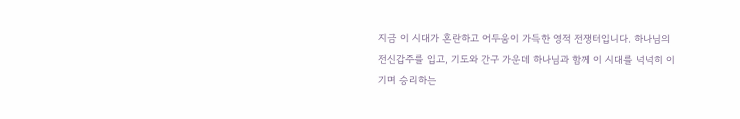지금 이 시대가 혼란하고 어두움이 가득한 영적 전쟁터입니다. 하나님의 전신갑주를 입고, 기도와 간구 가운데 하나님과 함께 이 시대를 넉넉히 이기며 승리하는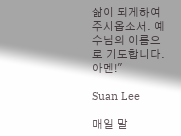삶이 되게하여 주시옵소서. 예수님의 이름으로 기도합니다. 아멘!"

Suan Lee

매일 말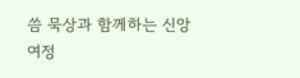씀 묵상과 함께하는 신앙 여정